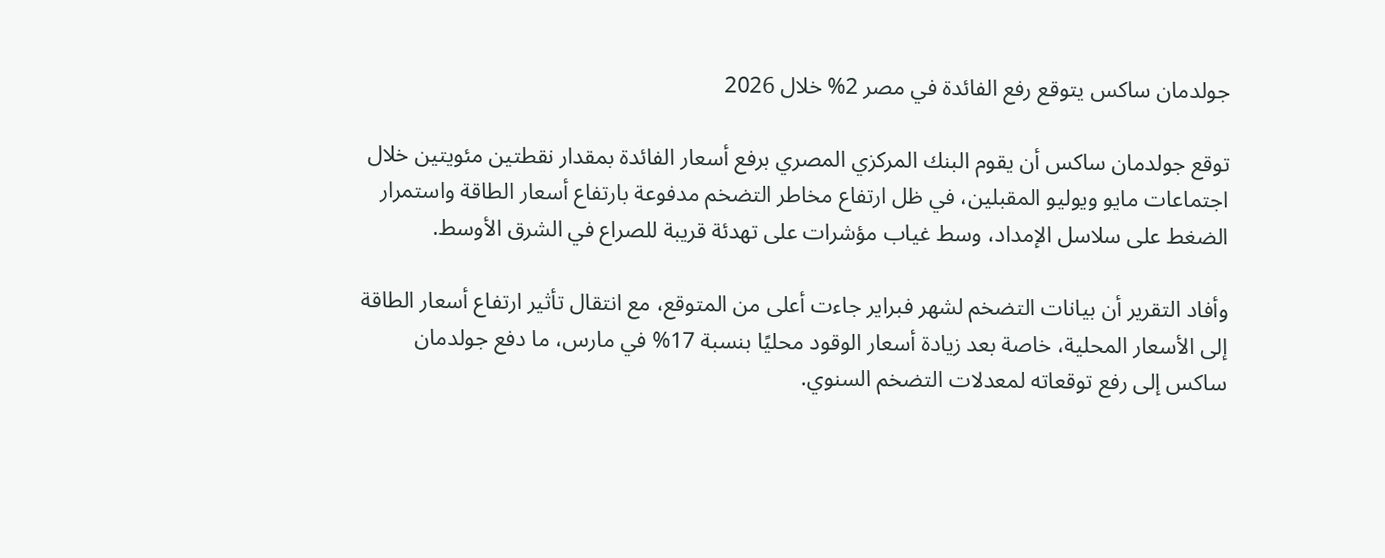جولدمان ساكس يتوقع رفع الفائدة في مصر 2% خلال 2026

توقع جولدمان ساكس أن يقوم البنك المركزي المصري برفع أسعار الفائدة بمقدار نقطتين مئويتين خلال اجتماعات مايو ويوليو المقبلين، في ظل ارتفاع مخاطر التضخم مدفوعة بارتفاع أسعار الطاقة واستمرار الضغط على سلاسل الإمداد، وسط غياب مؤشرات على تهدئة قريبة للصراع في الشرق الأوسط.

وأفاد التقرير أن بيانات التضخم لشهر فبراير جاءت أعلى من المتوقع، مع انتقال تأثير ارتفاع أسعار الطاقة إلى الأسعار المحلية، خاصة بعد زيادة أسعار الوقود محليًا بنسبة 17% في مارس، ما دفع جولدمان ساكس إلى رفع توقعاته لمعدلات التضخم السنوي.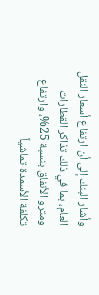وأشار البنك إلى أن ارتفاع أسعار النقل العام، بما في ذلك تذاكر القطارات ومترو الأنفاق بنسبة 25%، وارتفاع تكلفة الأسمدة تماشياً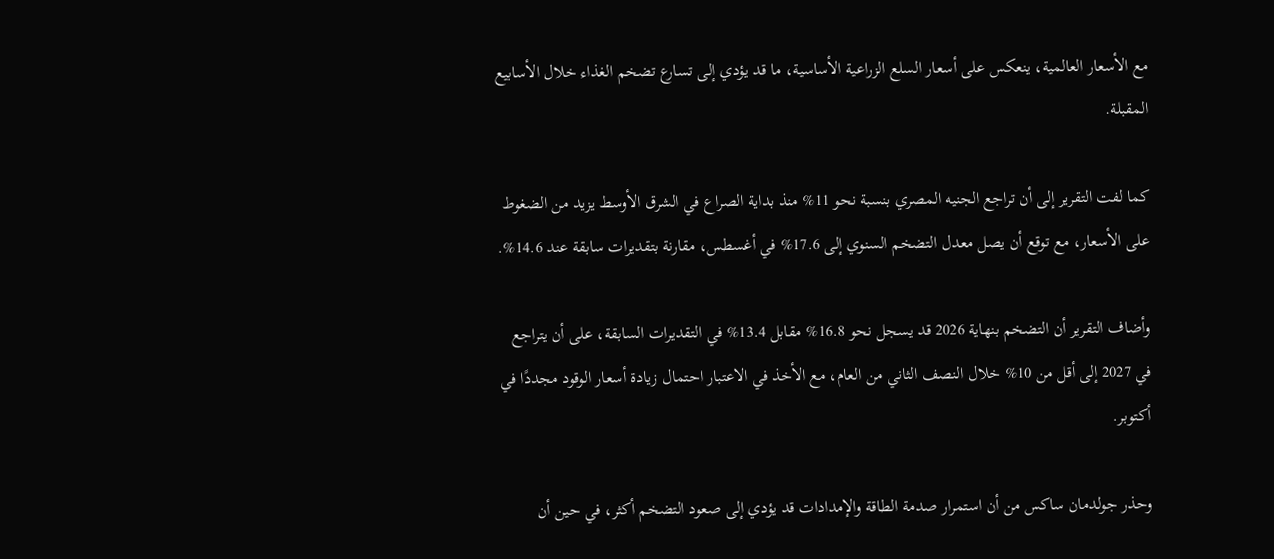مع الأسعار العالمية، ينعكس على أسعار السلع الزراعية الأساسية، ما قد يؤدي إلى تسارع تضخم الغذاء خلال الأسابيع المقبلة.

كما لفت التقرير إلى أن تراجع الجنيه المصري بنسبة نحو 11% منذ بداية الصراع في الشرق الأوسط يزيد من الضغوط على الأسعار، مع توقع أن يصل معدل التضخم السنوي إلى 17.6% في أغسطس، مقارنة بتقديرات سابقة عند 14.6%.

وأضاف التقرير أن التضخم بنهاية 2026 قد يسجل نحو 16.8% مقابل 13.4% في التقديرات السابقة، على أن يتراجع في 2027 إلى أقل من 10% خلال النصف الثاني من العام، مع الأخذ في الاعتبار احتمال زيادة أسعار الوقود مجددًا في أكتوبر.

وحذر جولدمان ساكس من أن استمرار صدمة الطاقة والإمدادات قد يؤدي إلى صعود التضخم أكثر، في حين أن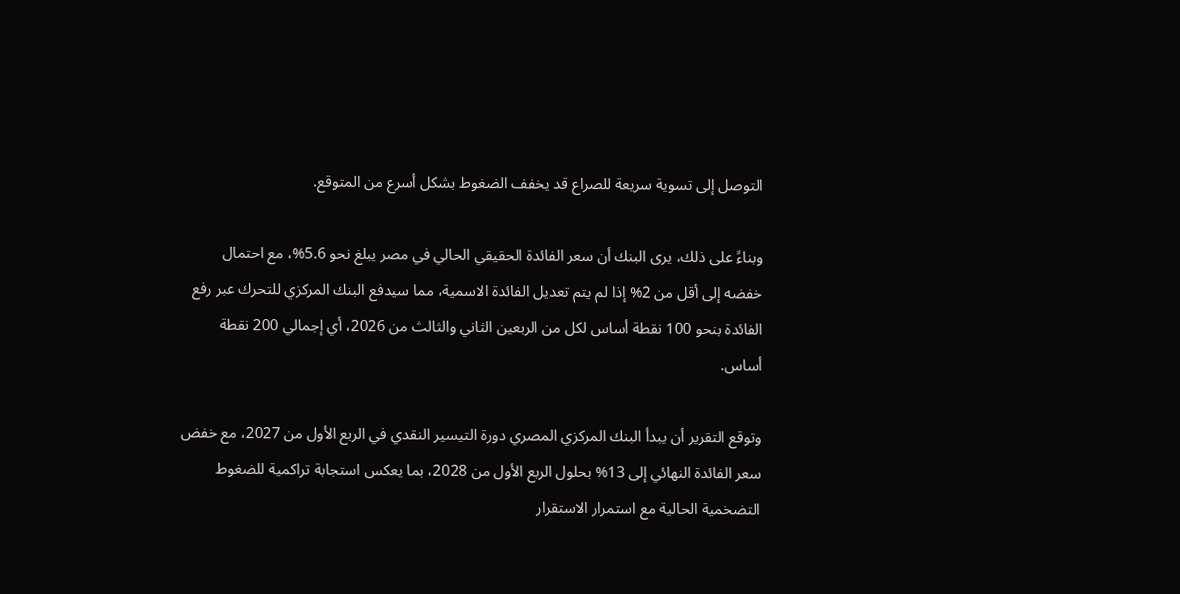التوصل إلى تسوية سريعة للصراع قد يخفف الضغوط بشكل أسرع من المتوقع.

وبناءً على ذلك، يرى البنك أن سعر الفائدة الحقيقي الحالي في مصر يبلغ نحو 5.6%، مع احتمال خفضه إلى أقل من 2% إذا لم يتم تعديل الفائدة الاسمية، مما سيدفع البنك المركزي للتحرك عبر رفع الفائدة بنحو 100 نقطة أساس لكل من الربعين الثاني والثالث من 2026، أي إجمالي 200 نقطة أساس.

وتوقع التقرير أن يبدأ البنك المركزي المصري دورة التيسير النقدي في الربع الأول من 2027، مع خفض سعر الفائدة النهائي إلى 13% بحلول الربع الأول من 2028، بما يعكس استجابة تراكمية للضغوط التضخمية الحالية مع استمرار الاستقرار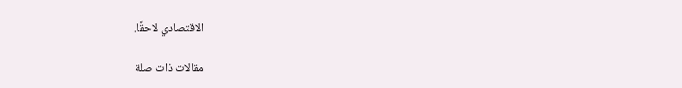الاقتصادي لاحقًا.

مقالات ذات صلة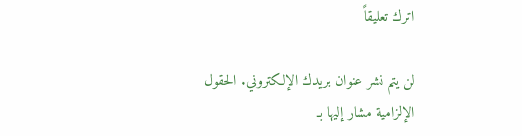اترك تعليقاً

لن يتم نشر عنوان بريدك الإلكتروني. الحقول الإلزامية مشار إليها بـ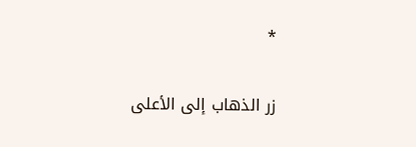*

زر الذهاب إلى الأعلى